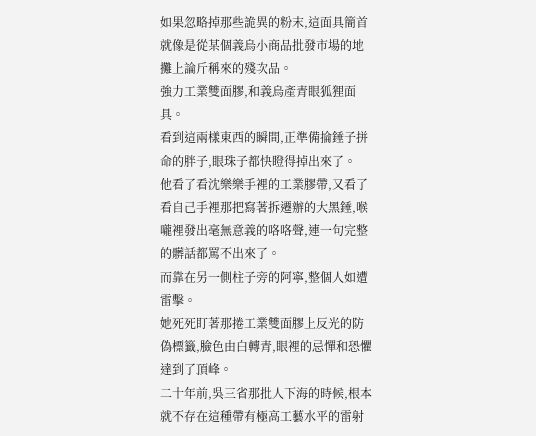如果忽略掉那些詭異的粉末,這面具簡首就像是從某個義烏小商品批發市場的地攤上論斤稱來的殘次品。
強力工業雙面膠,和義烏產青眼狐狸面具。
看到這兩樣東西的瞬間,正準備掄錘子拼命的胖子,眼珠子都快瞪得掉出來了。
他看了看沈樂樂手裡的工業膠帶,又看了看自己手裡那把寫著拆遷辦的大黑錘,喉嚨裡發出毫無意義的咯咯聲,連一句完整的髒話都罵不出來了。
而靠在另一側柱子旁的阿寧,整個人如遭雷擊。
她死死盯著那捲工業雙面膠上反光的防偽標籤,臉色由白轉青,眼裡的忌憚和恐懼達到了頂峰。
二十年前,吳三省那批人下海的時候,根本就不存在這種帶有極高工藝水平的雷射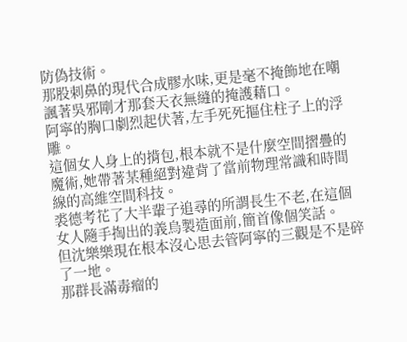防偽技術。
那股刺鼻的現代合成膠水味,更是毫不掩飾地在嘲諷著吳邪剛才那套天衣無縫的掩護藉口。
阿寧的胸口劇烈起伏著,左手死死摳住柱子上的浮雕。
這個女人身上的揹包,根本就不是什麼空間摺疊的魔術,她帶著某種絕對違背了當前物理常識和時間線的高維空間科技。
裘德考花了大半輩子追尋的所謂長生不老,在這個女人隨手掏出的義烏製造面前,簡首像個笑話。
但沈樂樂現在根本沒心思去管阿寧的三觀是不是碎了一地。
那群長滿毒瘤的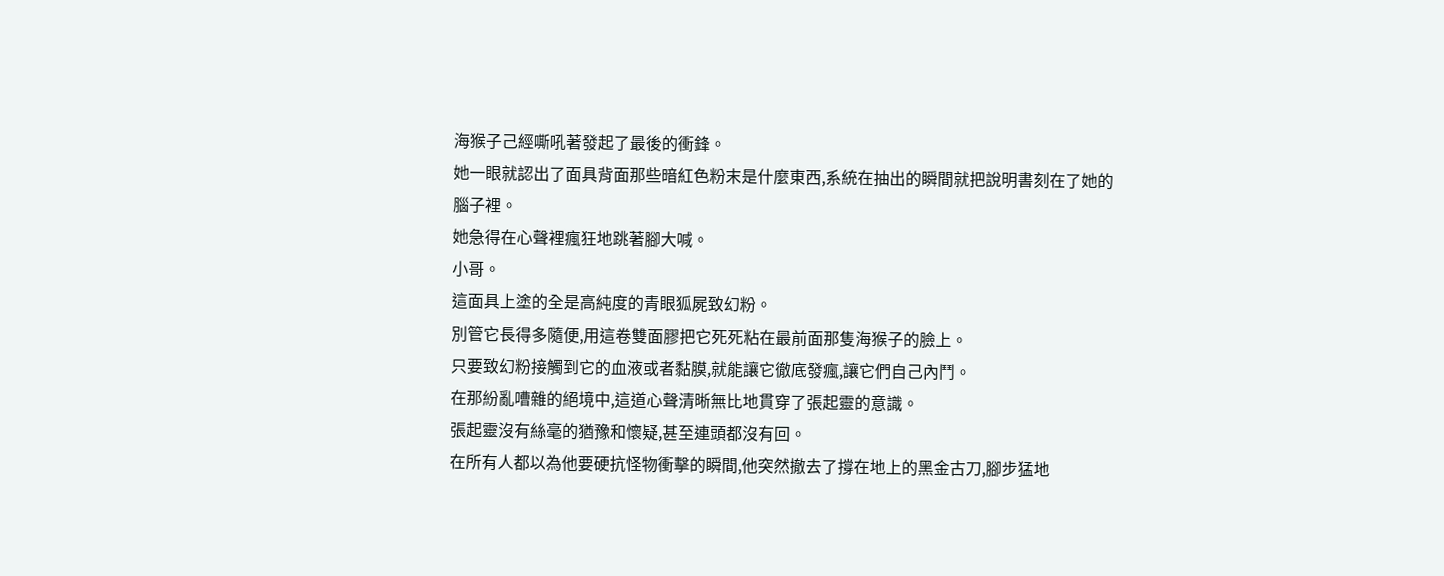海猴子己經嘶吼著發起了最後的衝鋒。
她一眼就認出了面具背面那些暗紅色粉末是什麼東西,系統在抽出的瞬間就把說明書刻在了她的腦子裡。
她急得在心聲裡瘋狂地跳著腳大喊。
小哥。
這面具上塗的全是高純度的青眼狐屍致幻粉。
別管它長得多隨便,用這卷雙面膠把它死死粘在最前面那隻海猴子的臉上。
只要致幻粉接觸到它的血液或者黏膜,就能讓它徹底發瘋,讓它們自己內鬥。
在那紛亂嘈雜的絕境中,這道心聲清晰無比地貫穿了張起靈的意識。
張起靈沒有絲毫的猶豫和懷疑,甚至連頭都沒有回。
在所有人都以為他要硬抗怪物衝擊的瞬間,他突然撤去了撐在地上的黑金古刀,腳步猛地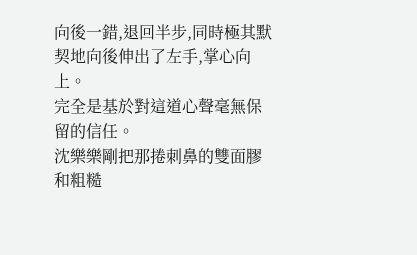向後一錯,退回半步,同時極其默契地向後伸出了左手,掌心向上。
完全是基於對這道心聲毫無保留的信任。
沈樂樂剛把那捲刺鼻的雙面膠和粗糙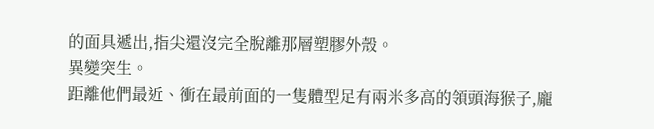的面具遞出,指尖還沒完全脫離那層塑膠外殼。
異變突生。
距離他們最近、衝在最前面的一隻體型足有兩米多高的領頭海猴子,龐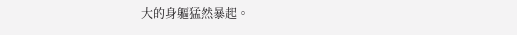大的身軀猛然暴起。